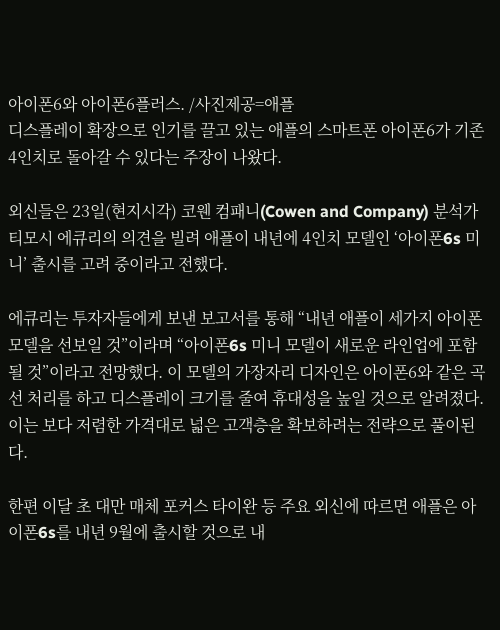아이폰6와 아이폰6플러스. /사진제공=애플
디스플레이 확장으로 인기를 끌고 있는 애플의 스마트폰 아이폰6가 기존 4인치로 돌아갈 수 있다는 주장이 나왔다.

외신들은 23일(현지시각) 코웬 컴패니(Cowen and Company) 분석가 티모시 에큐리의 의견을 빌려 애플이 내년에 4인치 모델인 ‘아이폰6s 미니’ 출시를 고려 중이라고 전했다.

에큐리는 투자자들에게 보낸 보고서를 통해 “내년 애플이 세가지 아이폰 모델을 선보일 것”이라며 “아이폰6s 미니 모델이 새로운 라인업에 포함될 것”이라고 전망했다. 이 모델의 가장자리 디자인은 아이폰6와 같은 곡선 처리를 하고 디스플레이 크기를 줄여 휴대성을 높일 것으로 알려졌다. 이는 보다 저렴한 가격대로 넓은 고객층을 확보하려는 전략으로 풀이된다.

한편 이달 초 대만 매체 포커스 타이완 등 주요 외신에 따르면 애플은 아이폰6s를 내년 9월에 출시할 것으로 내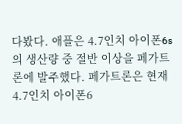다봤다. 애플은 4.7인치 아이폰6s의 생산량 중 절반 이상을 페가트론에 발주했다. 페가트론은 현재 4.7인치 아이폰6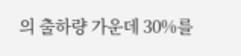의 출하량 가운데 30%를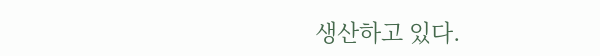생산하고 있다.